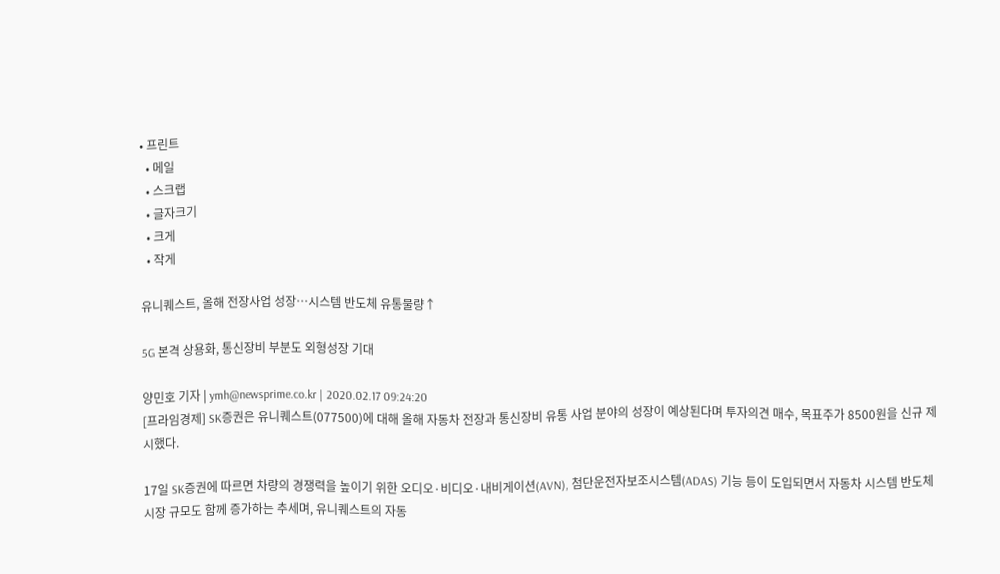• 프린트
  • 메일
  • 스크랩
  • 글자크기
  • 크게
  • 작게

유니퀘스트, 올해 전장사업 성장…시스템 반도체 유통물량↑

5G 본격 상용화, 통신장비 부분도 외형성장 기대

양민호 기자 | ymh@newsprime.co.kr | 2020.02.17 09:24:20
[프라임경제] SK증권은 유니퀘스트(077500)에 대해 올해 자동차 전장과 통신장비 유통 사업 분야의 성장이 예상된다며 투자의견 매수, 목표주가 8500원을 신규 제시했다.

17일 SK증권에 따르면 차량의 경쟁력을 높이기 위한 오디오·비디오·내비게이션(AVN), 첨단운전자보조시스템(ADAS) 기능 등이 도입되면서 자동차 시스템 반도체시장 규모도 함께 증가하는 추세며, 유니퀘스트의 자동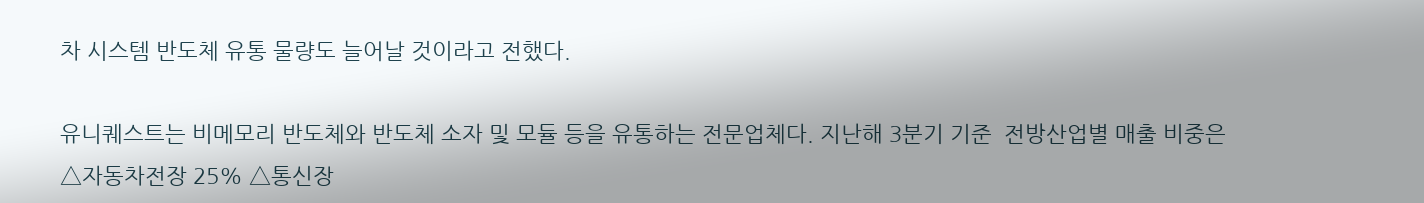차 시스템 반도체 유통 물량도 늘어날 것이라고 전했다.

유니퀘스트는 비메모리 반도체와 반도체 소자 및 모듈 등을 유통하는 전문업체다. 지난해 3분기 기준  전방산업별 매출 비중은 △자동차전장 25% △통신장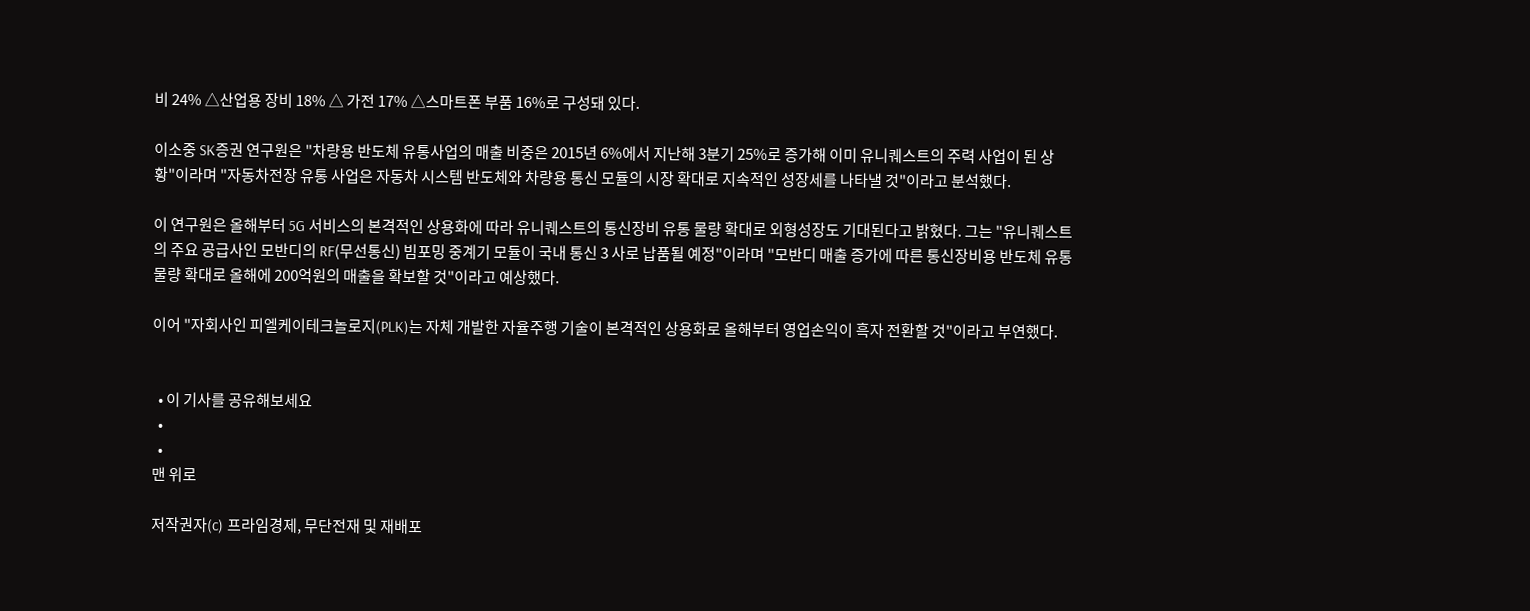비 24% △산업용 장비 18% △ 가전 17% △스마트폰 부품 16%로 구성돼 있다.

이소중 SK증권 연구원은 "차량용 반도체 유통사업의 매출 비중은 2015년 6%에서 지난해 3분기 25%로 증가해 이미 유니퀘스트의 주력 사업이 된 상황"이라며 "자동차전장 유통 사업은 자동차 시스템 반도체와 차량용 통신 모듈의 시장 확대로 지속적인 성장세를 나타낼 것"이라고 분석했다.

이 연구원은 올해부터 5G 서비스의 본격적인 상용화에 따라 유니퀘스트의 통신장비 유통 물량 확대로 외형성장도 기대된다고 밝혔다. 그는 "유니퀘스트의 주요 공급사인 모반디의 RF(무선통신) 빔포밍 중계기 모듈이 국내 통신 3 사로 납품될 예정"이라며 "모반디 매출 증가에 따른 통신장비용 반도체 유통물량 확대로 올해에 200억원의 매출을 확보할 것"이라고 예상했다.

이어 "자회사인 피엘케이테크놀로지(PLK)는 자체 개발한 자율주행 기술이 본격적인 상용화로 올해부터 영업손익이 흑자 전환할 것"이라고 부연했다.


  • 이 기사를 공유해보세요
  •
  •
맨 위로

저작권자(c) 프라임경제, 무단전재 및 재배포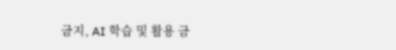금지, AI 학습 및 활용 금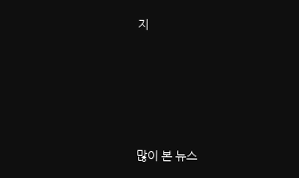지






많이 본 뉴스